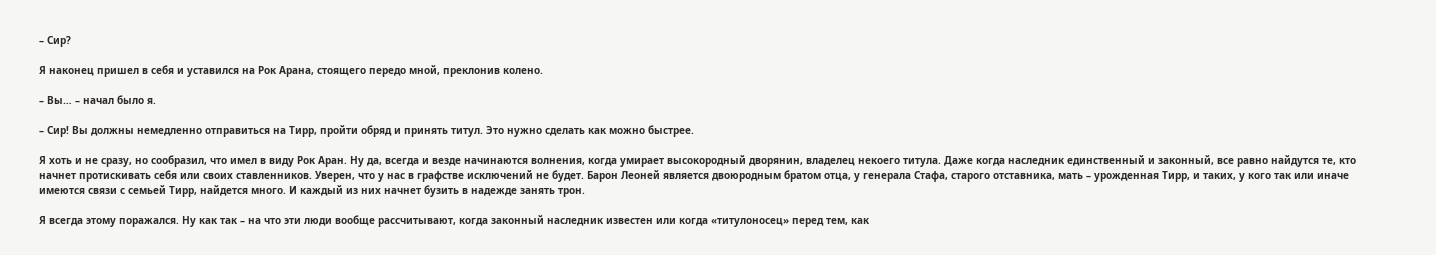– Сир?

Я наконец пришел в себя и уставился на Рок Арана, стоящего передо мной, преклонив колено.

– Вы… – начал было я.

– Сир! Вы должны немедленно отправиться на Тирр, пройти обряд и принять титул. Это нужно сделать как можно быстрее.

Я хоть и не сразу, но сообразил, что имел в виду Рок Аран. Ну да, всегда и везде начинаются волнения, когда умирает высокородный дворянин, владелец некоего титула. Даже когда наследник единственный и законный, все равно найдутся те, кто начнет протискивать себя или своих ставленников. Уверен, что у нас в графстве исключений не будет. Барон Леоней является двоюродным братом отца, у генерала Стафа, старого отставника, мать – урожденная Тирр, и таких, у кого так или иначе имеются связи с семьей Тирр, найдется много. И каждый из них начнет бузить в надежде занять трон.

Я всегда этому поражался. Ну как так – на что эти люди вообще рассчитывают, когда законный наследник известен или когда «титулоносец» перед тем, как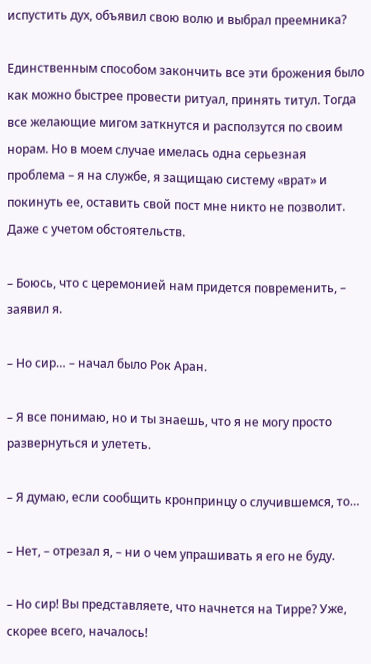испустить дух, объявил свою волю и выбрал преемника?

Единственным способом закончить все эти брожения было как можно быстрее провести ритуал, принять титул. Тогда все желающие мигом заткнутся и расползутся по своим норам. Но в моем случае имелась одна серьезная проблема – я на службе, я защищаю систему «врат» и покинуть ее, оставить свой пост мне никто не позволит. Даже с учетом обстоятельств.

– Боюсь, что с церемонией нам придется повременить, – заявил я.

– Но сир… – начал было Рок Аран.

– Я все понимаю, но и ты знаешь, что я не могу просто развернуться и улететь.

– Я думаю, если сообщить кронпринцу о случившемся, то…

– Нет, – отрезал я, – ни о чем упрашивать я его не буду.

– Но сир! Вы представляете, что начнется на Тирре? Уже, скорее всего, началось!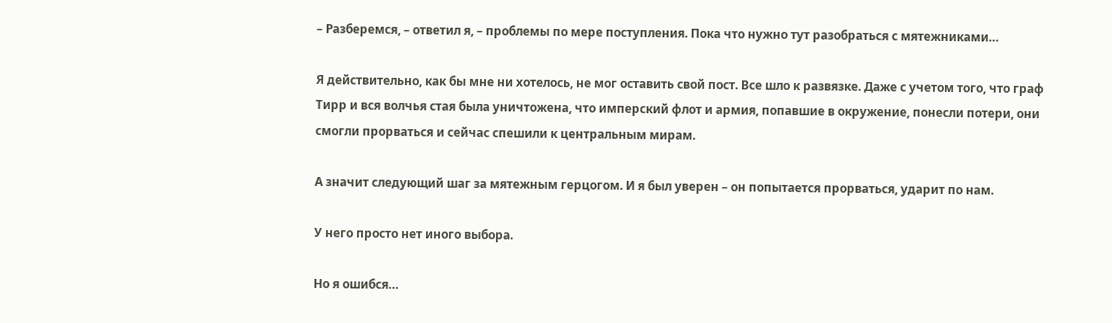– Разберемся, – ответил я, – проблемы по мере поступления. Пока что нужно тут разобраться с мятежниками…

Я действительно, как бы мне ни хотелось, не мог оставить свой пост. Все шло к развязке. Даже с учетом того, что граф Тирр и вся волчья стая была уничтожена, что имперский флот и армия, попавшие в окружение, понесли потери, они смогли прорваться и сейчас спешили к центральным мирам.

А значит следующий шаг за мятежным герцогом. И я был уверен – он попытается прорваться, ударит по нам.

У него просто нет иного выбора.

Но я ошибся…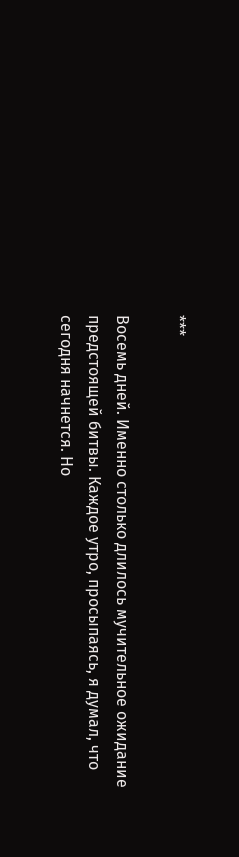***

Восемь дней. Именно столько длилось мучительное ожидание предстоящей битвы. Каждое утро, просыпаясь, я думал, что сегодня начнется. Но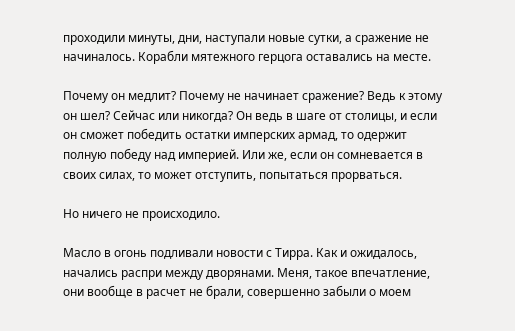проходили минуты, дни, наступали новые сутки, а сражение не начиналось. Корабли мятежного герцога оставались на месте.

Почему он медлит? Почему не начинает сражение? Ведь к этому он шел? Сейчас или никогда? Он ведь в шаге от столицы, и если он сможет победить остатки имперских армад, то одержит полную победу над империей. Или же, если он сомневается в своих силах, то может отступить, попытаться прорваться.

Но ничего не происходило.

Масло в огонь подливали новости с Тирра. Как и ожидалось, начались распри между дворянами. Меня, такое впечатление, они вообще в расчет не брали, совершенно забыли о моем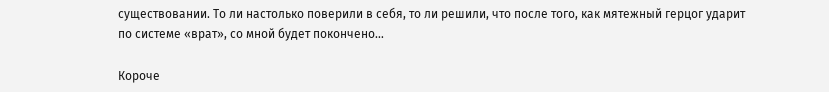существовании. То ли настолько поверили в себя, то ли решили, что после того, как мятежный герцог ударит по системе «врат», со мной будет покончено…

Короче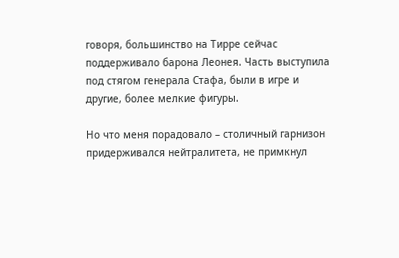говоря, большинство на Тирре сейчас поддерживало барона Леонея. Часть выступила под стягом генерала Стафа, были в игре и другие, более мелкие фигуры.

Но что меня порадовало – столичный гарнизон придерживался нейтралитета, не примкнул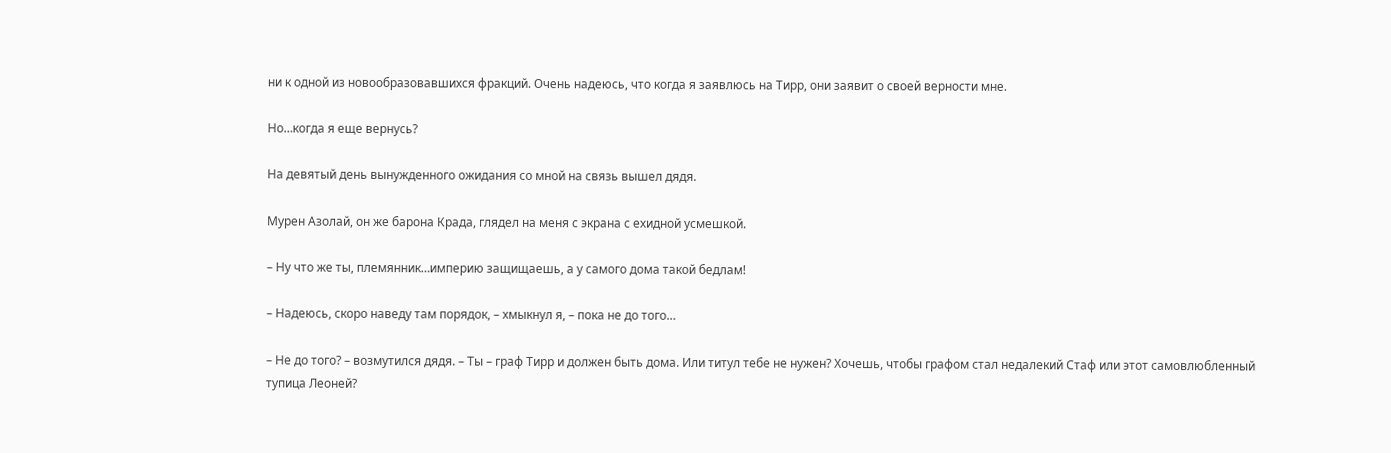ни к одной из новообразовавшихся фракций. Очень надеюсь, что когда я заявлюсь на Тирр, они заявит о своей верности мне.

Но…когда я еще вернусь?

На девятый день вынужденного ожидания со мной на связь вышел дядя.

Мурен Азолай, он же барона Крада, глядел на меня с экрана с ехидной усмешкой.

– Ну что же ты, племянник…империю защищаешь, а у самого дома такой бедлам!

– Надеюсь, скоро наведу там порядок, – хмыкнул я, – пока не до того…

– Не до того? – возмутился дядя. – Ты – граф Тирр и должен быть дома. Или титул тебе не нужен? Хочешь, чтобы графом стал недалекий Стаф или этот самовлюбленный тупица Леоней?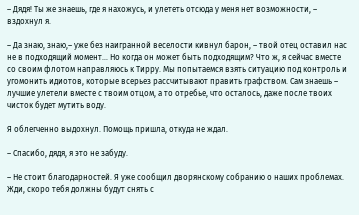– Дядя! Ты же знаешь, где я нахожусь, и улететь отсюда у меня нет возможности, – вздохнул я.

– Да знаю, знаю,– уже без наигранной веселости кивнул барон, – твой отец оставил нас не в подходящий момент… Но когда он может быть подходящим? Что ж, я сейчас вместе со своим флотом направляюсь к Тирру. Мы попытаемся взять ситуацию под контроль и угомонить идиотов, которые всерьез рассчитывают править графством. Сам знаешь – лучшие улетели вместе с твоим отцом, а то отребье, что осталось, даже после твоих чисток будет мутить воду.

Я облегченно выдохнул. Помощь пришла, откуда не ждал.

– Спасибо, дядя, я это не забуду.

– Не стоит благодарностей. Я уже сообщил дворянскому собранию о наших проблемах. Жди, скоро тебя должны будут снять с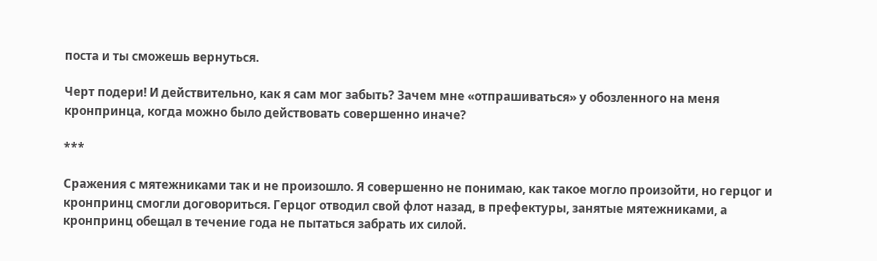поста и ты сможешь вернуться.

Черт подери! И действительно, как я сам мог забыть? Зачем мне «отпрашиваться» у обозленного на меня кронпринца, когда можно было действовать совершенно иначе?

***

Сражения с мятежниками так и не произошло. Я совершенно не понимаю, как такое могло произойти, но герцог и кронпринц смогли договориться. Герцог отводил свой флот назад, в префектуры, занятые мятежниками, а кронпринц обещал в течение года не пытаться забрать их силой.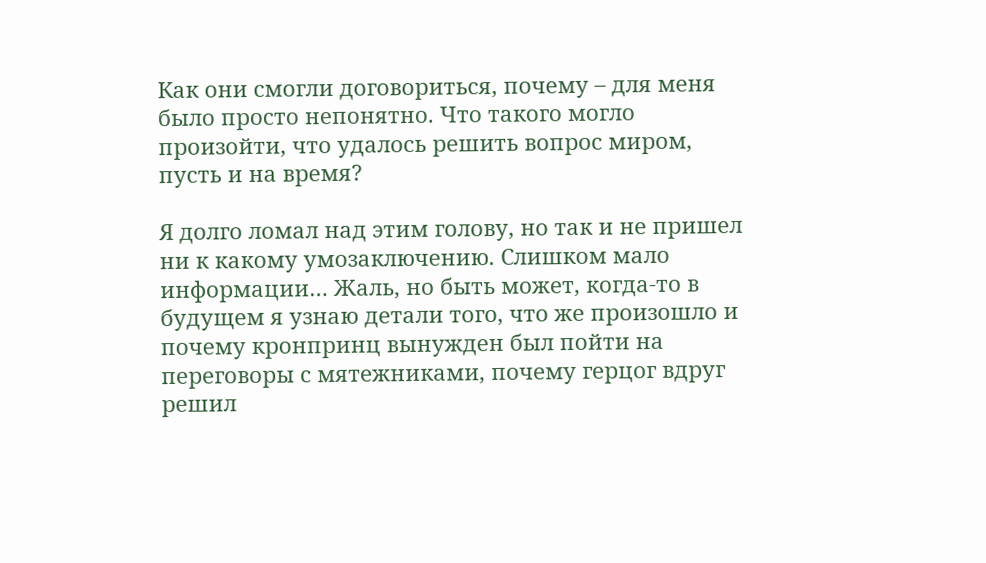Как они смогли договориться, почему – для меня было просто непонятно. Что такого могло произойти, что удалось решить вопрос миром, пусть и на время?

Я долго ломал над этим голову, но так и не пришел ни к какому умозаключению. Слишком мало информации… Жаль, но быть может, когда-то в будущем я узнаю детали того, что же произошло и почему кронпринц вынужден был пойти на переговоры с мятежниками, почему герцог вдруг решил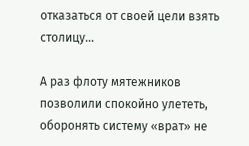отказаться от своей цели взять столицу…

А раз флоту мятежников позволили спокойно улететь, оборонять систему «врат» не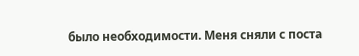было необходимости. Меня сняли с поста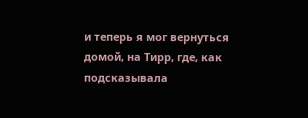и теперь я мог вернуться домой, на Тирр, где, как подсказывала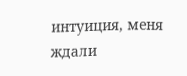интуиция, меня ждали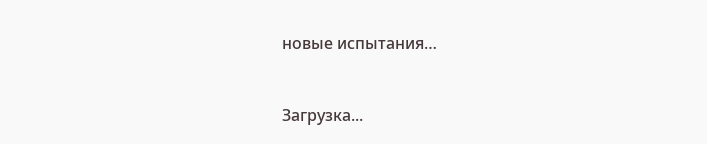новые испытания…



Загрузка...